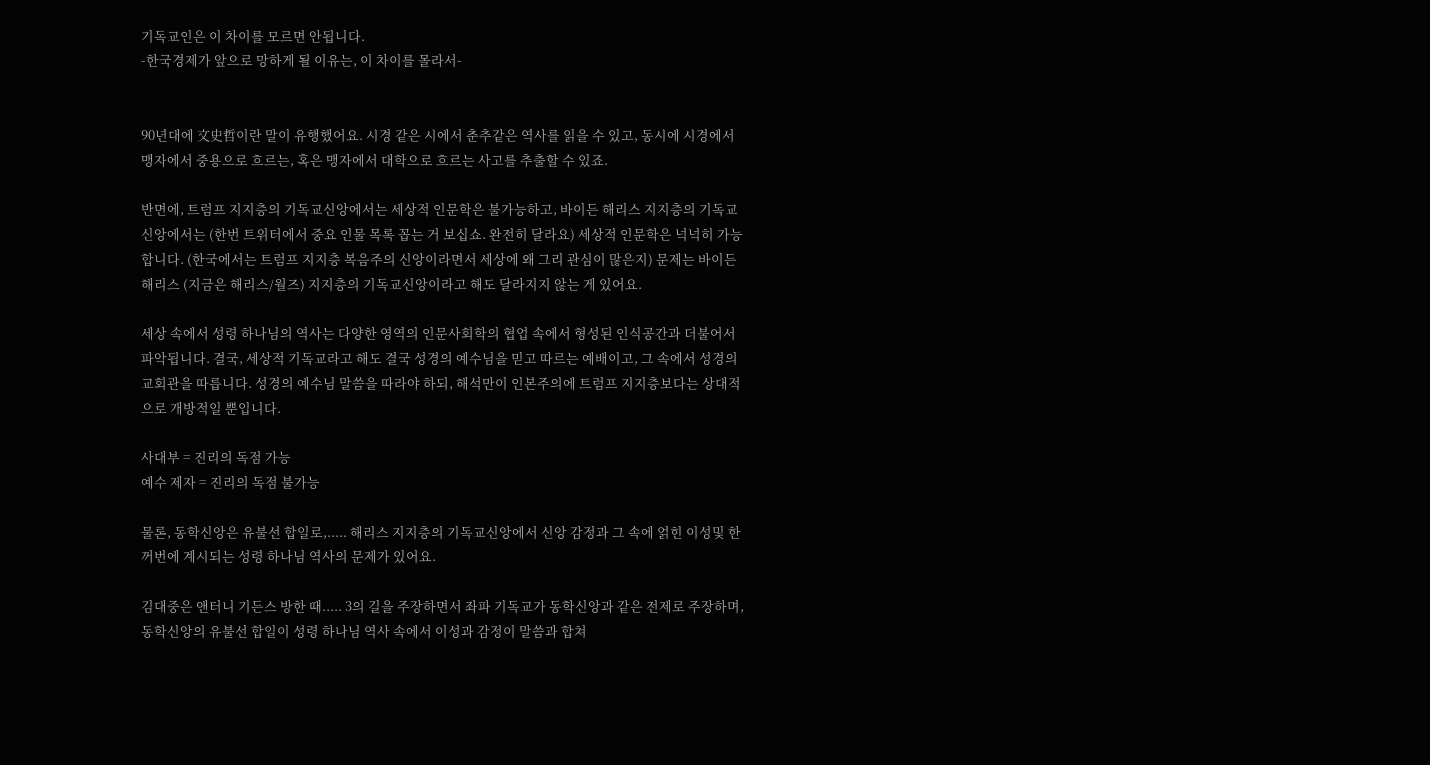기독교인은 이 차이를 모르면 안됩니다.
-한국경제가 앞으로 망하게 될 이유는, 이 차이를 몰라서-


90년대에 文史哲이란 말이 유행했어요. 시경 같은 시에서 춘추같은 역사를 읽을 수 있고, 동시에 시경에서 맹자에서 중용으로 흐르는, 혹은 맹자에서 대학으로 흐르는 사고를 추출할 수 있죠.

반면에, 트럼프 지지층의 기독교신앙에서는 세상적 인문학은 불가능하고, 바이든 해리스 지지층의 기독교신앙에서는 (한번 트위터에서 중요 인물 목록 꼽는 거 보십쇼. 완전히 달라요) 세상적 인문학은 넉넉히 가능합니다. (한국에서는 트럼프 지지층 복음주의 신앙이라면서 세상에 왜 그리 관심이 많은지) 문제는 바이든 해리스 (지금은 해리스/월즈) 지지층의 기독교신앙이라고 해도 달라지지 않는 게 있어요.

세상 속에서 성령 하나님의 역사는 다양한 영역의 인문사회학의 협업 속에서 형성된 인식공간과 더불어서 파악됩니다. 결국, 세상적 기독교라고 해도 결국 성경의 예수님을 믿고 따르는 예배이고, 그 속에서 성경의 교회관을 따릅니다. 성경의 예수님 말씀을 따라야 하되, 해석만이 인본주의에 트럼프 지지층보다는 상대적으로 개방적일 뿐입니다.

사대부 = 진리의 독점 가능
예수 제자 = 진리의 독점 불가능

물론, 동학신앙은 유불선 합일로,..... 해리스 지지층의 기독교신앙에서 신앙 감정과 그 속에 얽힌 이성및 한꺼번에 계시되는 성령 하나님 역사의 문제가 있어요.

김대중은 앤터니 기든스 방한 때..... 3의 길을 주장하면서 좌파 기독교가 동학신앙과 같은 전제로 주장하며, 동학신앙의 유불선 합일이 성령 하나님 역사 속에서 이성과 감정이 말씀과 합쳐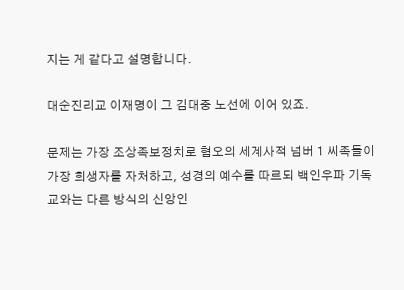지는 게 같다고 설명합니다.

대순진리교 이재명이 그 김대중 노선에 이어 있죠.

문제는 가장 조상족보정치로 혐오의 세계사적 넘버 1 씨족들이 가장 희생자를 자처하고, 성경의 예수를 따르되 백인우파 기독교와는 다른 방식의 신앙인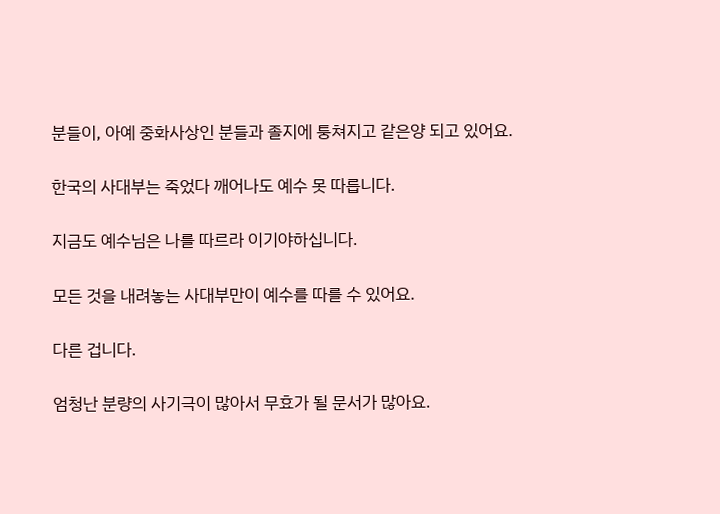분들이, 아예 중화사상인 분들과 졸지에 퉁쳐지고 같은양 되고 있어요.

한국의 사대부는 죽었다 깨어나도 예수 못 따릅니다.

지금도 예수님은 나를 따르라 이기야하십니다.

모든 것을 내려놓는 사대부만이 예수를 따를 수 있어요.

다른 겁니다.

엄청난 분량의 사기극이 많아서 무효가 될 문서가 많아요.